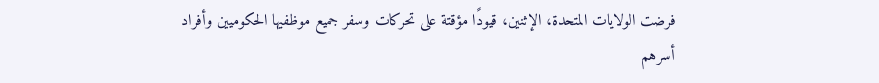فرضت الولايات المتحدة، الإثنين، قيودًا مؤقتة على تحركات وسفر جميع موظفيها الحكوميين وأفراد أسرهم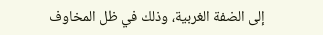إلى الضفة الغربية، وذلك في ظل المخاوف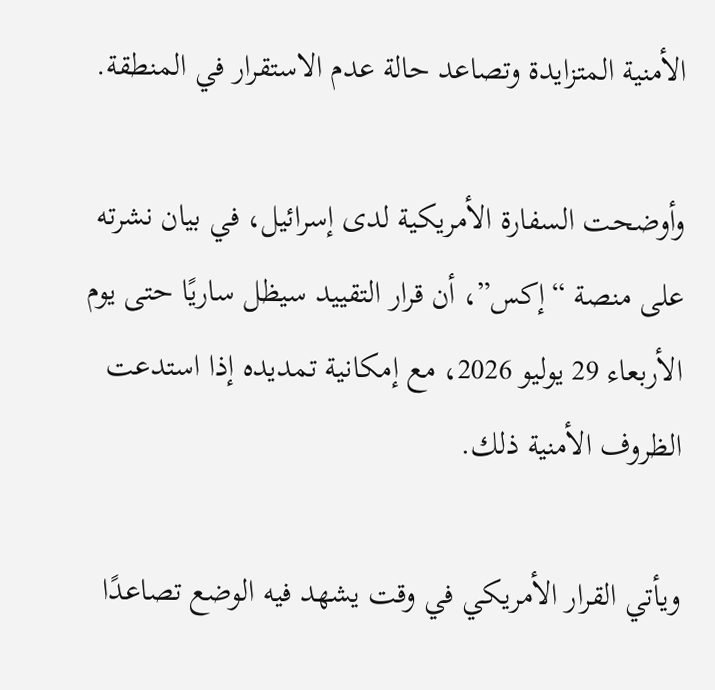الأمنية المتزايدة وتصاعد حالة عدم الاستقرار في المنطقة.

وأوضحت السفارة الأمريكية لدى إسرائيل، في بيان نشرته على منصة “إكس”، أن قرار التقييد سيظل ساريًا حتى يوم الأربعاء 29 يوليو 2026، مع إمكانية تمديده إذا استدعت الظروف الأمنية ذلك.

ويأتي القرار الأمريكي في وقت يشهد فيه الوضع تصاعدًا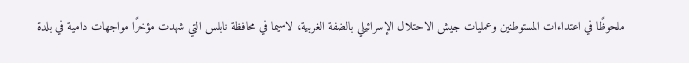ملحوظًا في اعتداءات المستوطنين وعمليات جيش الاحتلال الإسرائيلي بالضفة الغربية، لاسيما في محافظة نابلس التي شهدت مؤخرًا مواجهات دامية في بلدة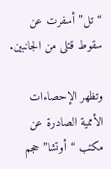“تل” أسفرت عن سقوط قتلى من الجانبين.

وتظهر الإحصاءات الأممية الصادرة عن مكتب “أوتشا” حجم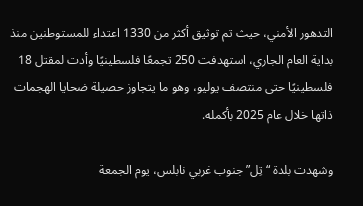التدهور الأمني، حيث تم توثيق أكثر من 1330 اعتداء للمستوطنين منذ بداية العام الجاري، استهدفت 250 تجمعًا فلسطينيًا وأدت لمقتل 18 فلسطينيًا حتى منتصف يوليو، وهو ما يتجاوز حصيلة ضحايا الهجمات ذاتها خلال عام 2025 بأكمله.

وشهدت بلدة “تِل” جنوب غربي نابلس، يوم الجمعة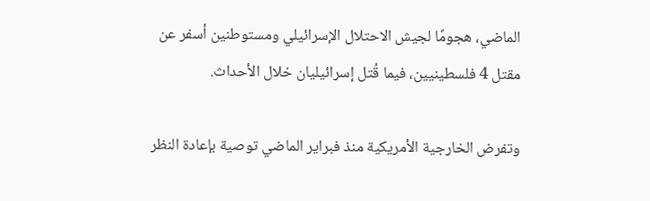الماضي، هجومًا لجيش الاحتلال الإسرائيلي ومستوطنين أسفر عن مقتل 4 فلسطينيين، فيما قُتل إسرائيليان خلال الأحداث.

وتفرض الخارجية الأمريكية منذ فبراير الماضي توصية بإعادة النظر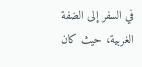في السفر إلى الضفة الغربية، حيث كان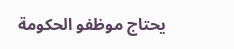يحتاج موظفو الحكومة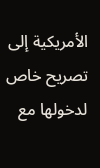الأمريكية إلى تصريح خاص لدخولها مع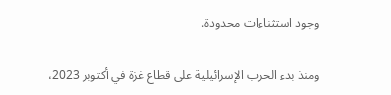وجود استثناءات محدودة.

ومنذ بدء الحرب الإسرائيلية على قطاع غزة في أكتوبر 2023،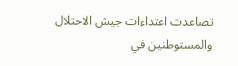تصاعدت اعتداءات جيش الاحتلال والمستوطنين في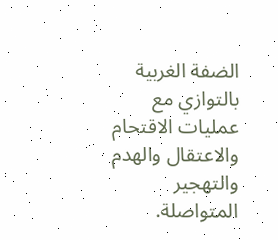الضفة الغربية بالتوازي مع عمليات الاقتحام والاعتقال والهدم والتهجير المتواصلة.